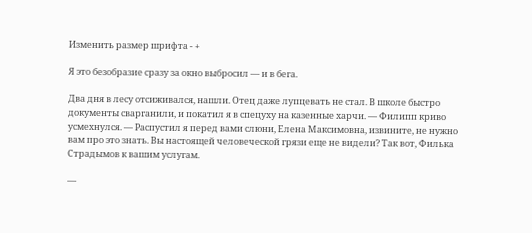Изменить размер шрифта - +

Я это безобразие сразу за окно выбросил — и в бега.

Два дня в лесу отсиживался, нашли. Отец даже лупцевать не стал. В школе быстро документы сварганили, и покатил я в спецуху на казенные харчи. — Филипп криво усмехнулся. — Распустил я перед вами слюни, Елена Максимовна, извините, не нужно вам про это знать. Вы настоящей человеческой грязи еще не видели? Так вот, Филька Страдымов к вашим услугам.

—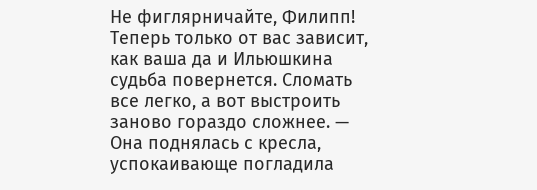Не фиглярничайте, Филипп! Теперь только от вас зависит, как ваша да и Ильюшкина судьба повернется. Сломать все легко, а вот выстроить заново гораздо сложнее. — Она поднялась с кресла, успокаивающе погладила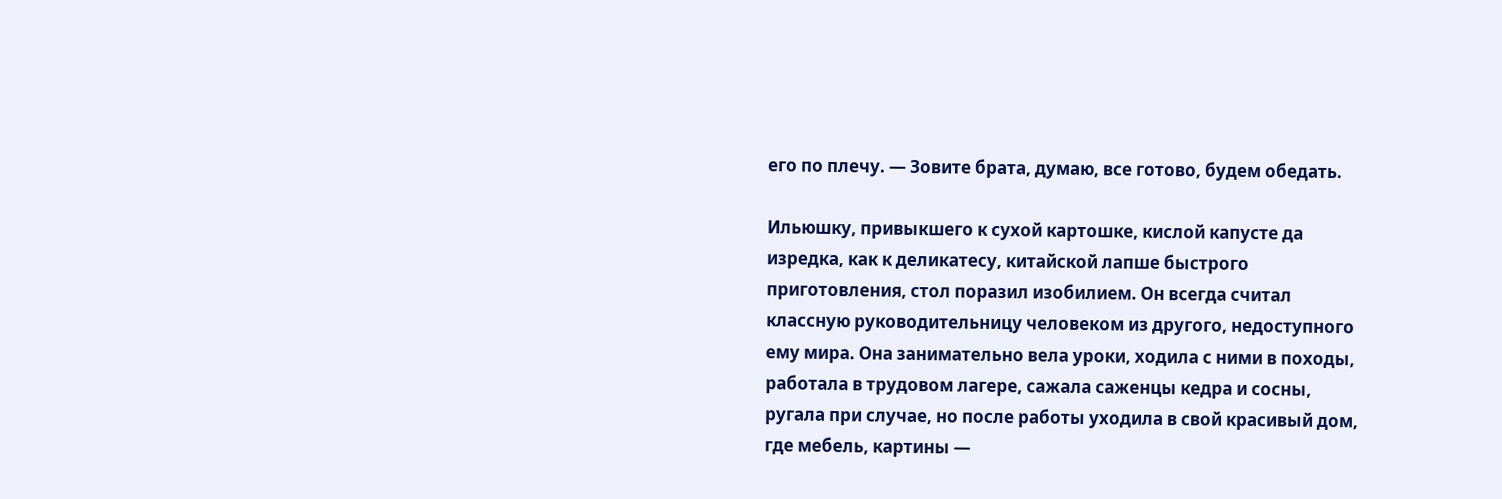его по плечу. — Зовите брата, думаю, все готово, будем обедать.

Ильюшку, привыкшего к сухой картошке, кислой капусте да изредка, как к деликатесу, китайской лапше быстрого приготовления, стол поразил изобилием. Он всегда считал классную руководительницу человеком из другого, недоступного ему мира. Она занимательно вела уроки, ходила с ними в походы, работала в трудовом лагере, сажала саженцы кедра и сосны, ругала при случае, но после работы уходила в свой красивый дом, где мебель, картины —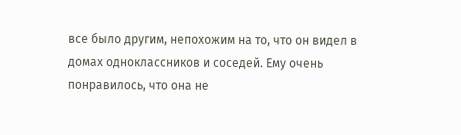все было другим, непохожим на то, что он видел в домах одноклассников и соседей. Ему очень понравилось, что она не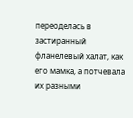переоделась в застиранный фланелевый халат, как его мамка, а потчевала их разными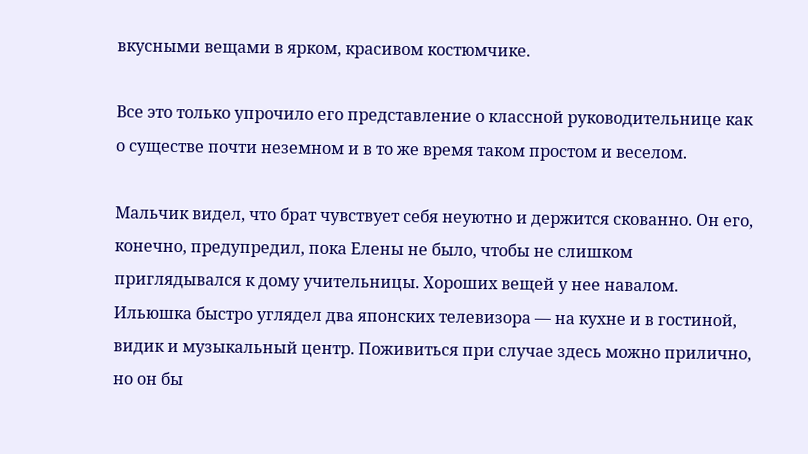вкусными вещами в ярком, красивом костюмчике.

Все это только упрочило его представление о классной руководительнице как о существе почти неземном и в то же время таком простом и веселом.

Мальчик видел, что брат чувствует себя неуютно и держится скованно. Он его, конечно, предупредил, пока Елены не было, чтобы не слишком приглядывался к дому учительницы. Хороших вещей у нее навалом. Ильюшка быстро углядел два японских телевизора — на кухне и в гостиной, видик и музыкальный центр. Поживиться при случае здесь можно прилично, но он бы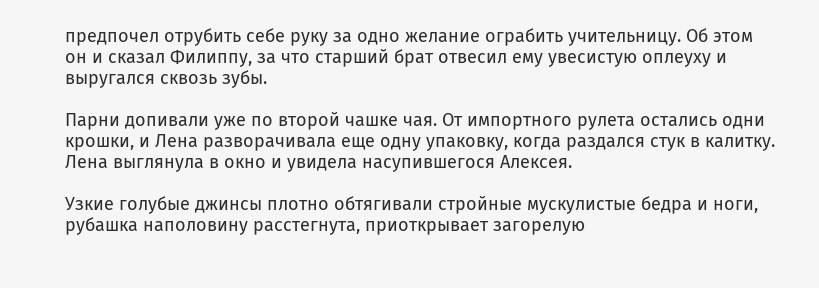предпочел отрубить себе руку за одно желание ограбить учительницу. Об этом он и сказал Филиппу, за что старший брат отвесил ему увесистую оплеуху и выругался сквозь зубы.

Парни допивали уже по второй чашке чая. От импортного рулета остались одни крошки, и Лена разворачивала еще одну упаковку, когда раздался стук в калитку. Лена выглянула в окно и увидела насупившегося Алексея.

Узкие голубые джинсы плотно обтягивали стройные мускулистые бедра и ноги, рубашка наполовину расстегнута, приоткрывает загорелую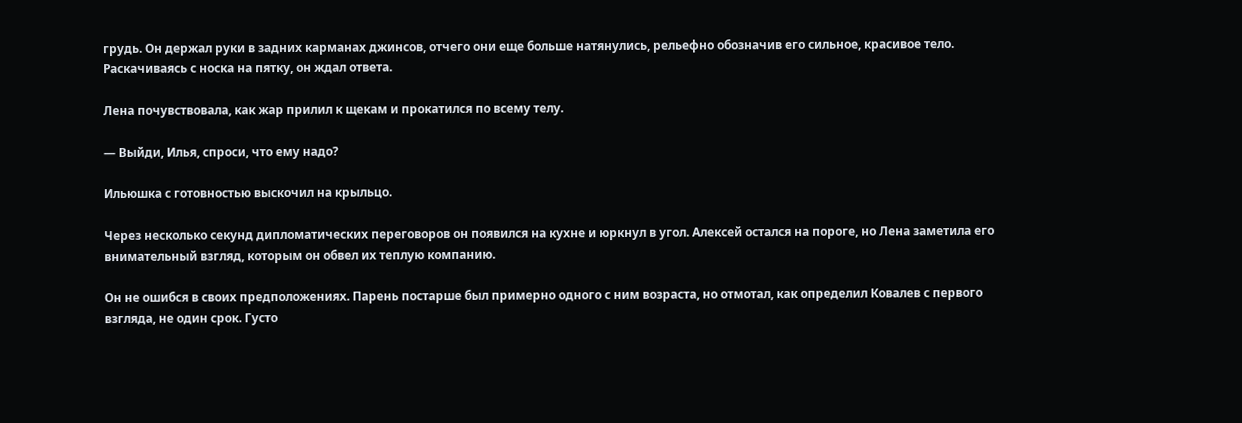грудь. Он держал руки в задних карманах джинсов, отчего они еще больше натянулись, рельефно обозначив его сильное, красивое тело. Раскачиваясь с носка на пятку, он ждал ответа.

Лена почувствовала, как жар прилил к щекам и прокатился по всему телу.

— Выйди, Илья, спроси, что ему надо?

Ильюшка с готовностью выскочил на крыльцо.

Через несколько секунд дипломатических переговоров он появился на кухне и юркнул в угол. Алексей остался на пороге, но Лена заметила его внимательный взгляд, которым он обвел их теплую компанию.

Он не ошибся в своих предположениях. Парень постарше был примерно одного с ним возраста, но отмотал, как определил Ковалев с первого взгляда, не один срок. Густо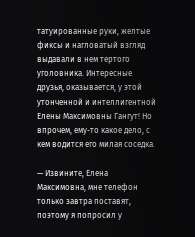татуированные руки, желтые фиксы и нагловатый взгляд выдавали в нем тертого уголовника. Интересные друзья, оказывается, у этой утонченной и интеллигентной Елены Максимовны Гангут! Но впрочем, ему-то какое дело, с кем водится его милая соседка.

— Извините, Елена Максимовна, мне телефон только завтра поставят, поэтому я попросил у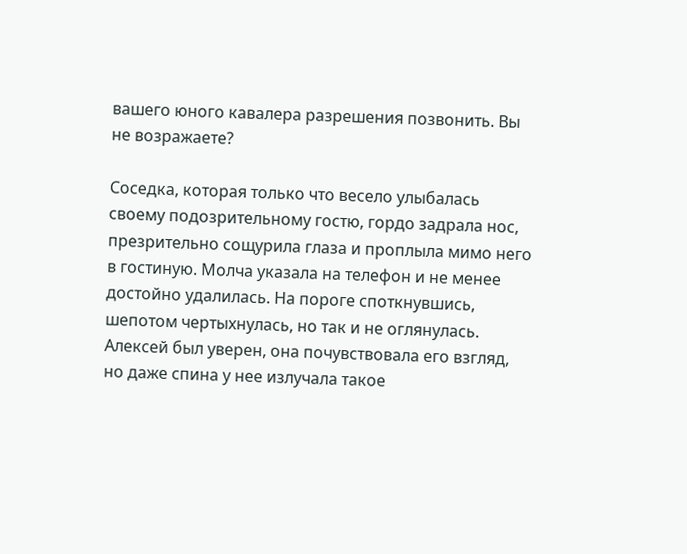вашего юного кавалера разрешения позвонить. Вы не возражаете?

Соседка, которая только что весело улыбалась своему подозрительному гостю, гордо задрала нос, презрительно сощурила глаза и проплыла мимо него в гостиную. Молча указала на телефон и не менее достойно удалилась. На пороге споткнувшись, шепотом чертыхнулась, но так и не оглянулась. Алексей был уверен, она почувствовала его взгляд, но даже спина у нее излучала такое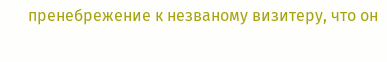пренебрежение к незваному визитеру, что он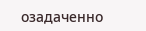озадаченно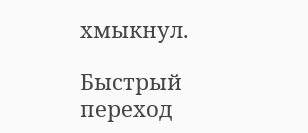хмыкнул.

Быстрый переход